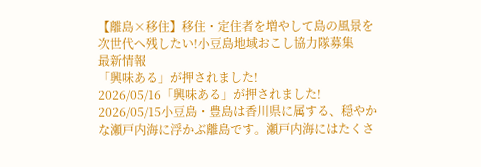【離島×移住】移住・定住者を増やして島の風景を次世代へ残したい!小豆島地域おこし協力隊募集
最新情報
「興味ある」が押されました!
2026/05/16「興味ある」が押されました!
2026/05/15小豆島・豊島は香川県に属する、穏やかな瀬戸内海に浮かぶ離島です。瀬戸内海にはたくさ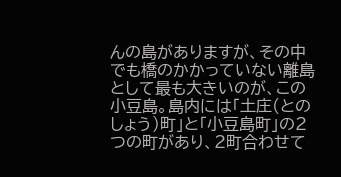んの島がありますが、その中でも橋のかかっていない離島として最も大きいのが、この小豆島。島内には「土庄(とのしょう)町」と「小豆島町」の2つの町があり、2町合わせて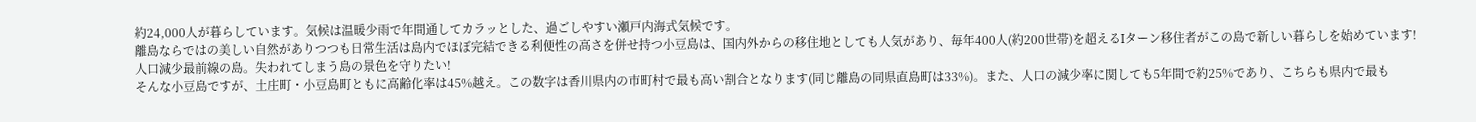約24,000人が暮らしています。気候は温暖少雨で年間通してカラッとした、過ごしやすい瀬戸内海式気候です。
離島ならではの美しい自然がありつつも日常生活は島内でほぼ完結できる利便性の高さを併せ持つ小豆島は、国内外からの移住地としても人気があり、毎年400人(約200世帯)を超えるIターン移住者がこの島で新しい暮らしを始めています!
人口減少最前線の島。失われてしまう島の景色を守りたい!
そんな小豆島ですが、土庄町・小豆島町ともに高齢化率は45%越え。この数字は香川県内の市町村で最も高い割合となります(同じ離島の同県直島町は33%)。また、人口の減少率に関しても5年間で約25%であり、こちらも県内で最も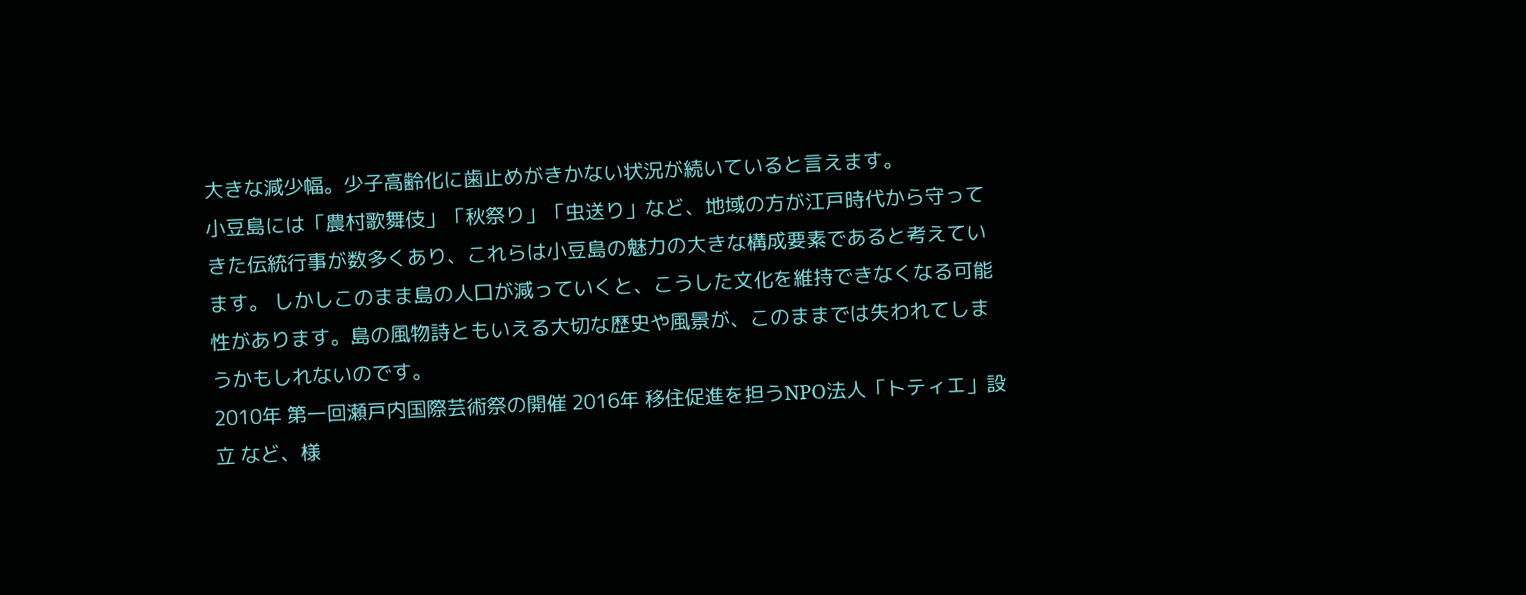大きな減少幅。少子高齢化に歯止めがきかない状況が続いていると言えます。
小豆島には「農村歌舞伎」「秋祭り」「虫送り」など、地域の方が江戸時代から守ってきた伝統行事が数多くあり、これらは小豆島の魅力の大きな構成要素であると考えています。 しかしこのまま島の人口が減っていくと、こうした文化を維持できなくなる可能性があります。島の風物詩ともいえる大切な歴史や風景が、このままでは失われてしまうかもしれないのです。
2010年 第一回瀬戸内国際芸術祭の開催 2016年 移住促進を担うNPO法人「トティエ」設立 など、様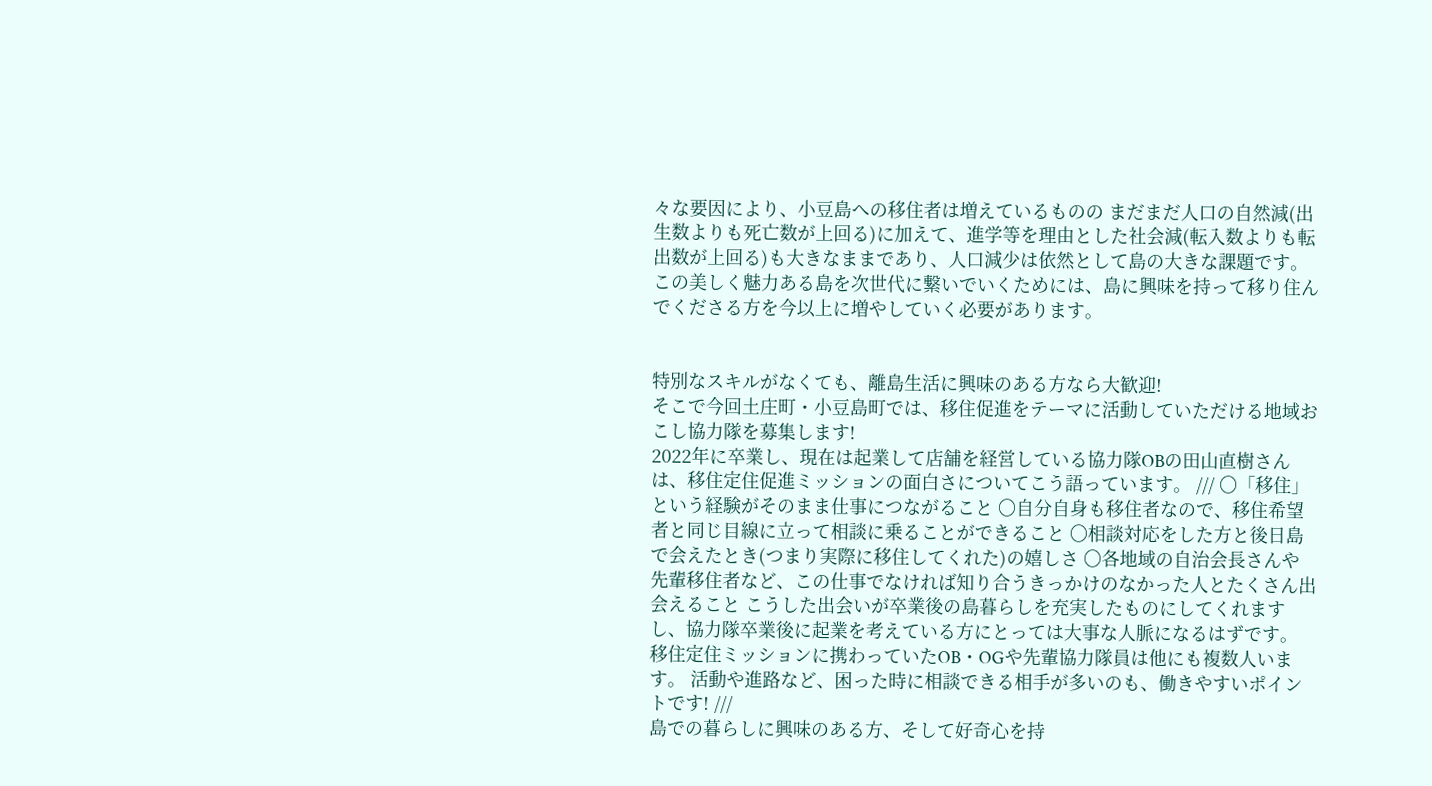々な要因により、小豆島への移住者は増えているものの まだまだ人口の自然減(出生数よりも死亡数が上回る)に加えて、進学等を理由とした社会減(転入数よりも転出数が上回る)も大きなままであり、人口減少は依然として島の大きな課題です。
この美しく魅力ある島を次世代に繋いでいくためには、島に興味を持って移り住んでくださる方を今以上に増やしていく必要があります。


特別なスキルがなくても、離島生活に興味のある方なら大歓迎!
そこで今回土庄町・小豆島町では、移住促進をテーマに活動していただける地域おこし協力隊を募集します!
2022年に卒業し、現在は起業して店舗を経営している協力隊OBの田山直樹さんは、移住定住促進ミッションの面白さについてこう語っています。 /// 〇「移住」という経験がそのまま仕事につながること 〇自分自身も移住者なので、移住希望者と同じ目線に立って相談に乗ることができること 〇相談対応をした方と後日島で会えたとき(つまり実際に移住してくれた)の嬉しさ 〇各地域の自治会長さんや先輩移住者など、この仕事でなければ知り合うきっかけのなかった人とたくさん出会えること こうした出会いが卒業後の島暮らしを充実したものにしてくれますし、協力隊卒業後に起業を考えている方にとっては大事な人脈になるはずです。
移住定住ミッションに携わっていたOB・OGや先輩協力隊員は他にも複数人います。 活動や進路など、困った時に相談できる相手が多いのも、働きやすいポイントです! ///
島での暮らしに興味のある方、そして好奇心を持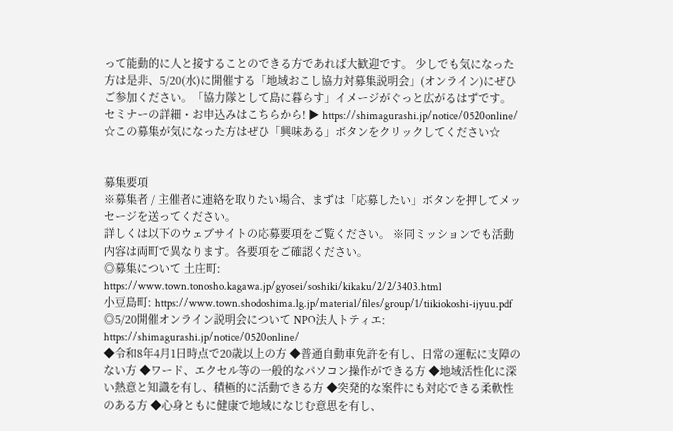って能動的に人と接することのできる方であれば大歓迎です。 少しでも気になった方は是非、5/20(水)に開催する「地域おこし協力対募集説明会」(オンライン)にぜひご参加ください。「協力隊として島に暮らす」イメージがぐっと広がるはずです。
セミナーの詳細・お申込みはこちらから! ▶ https://shimagurashi.jp/notice/0520online/
☆この募集が気になった方はぜひ「興味ある」ボタンをクリックしてください☆


募集要項
※募集者 / 主催者に連絡を取りたい場合、まずは「応募したい」ボタンを押してメッセージを送ってください。
詳しくは以下のウェブサイトの応募要項をご覧ください。 ※同ミッションでも活動内容は両町で異なります。各要項をご確認ください。
◎募集について 土庄町: https://www.town.tonosho.kagawa.jp/gyosei/soshiki/kikaku/2/2/3403.html
小豆島町: https://www.town.shodoshima.lg.jp/material/files/group/1/tiikiokoshi-ijyuu.pdf
◎5/20開催オンライン説明会について NPO法人トティエ: https://shimagurashi.jp/notice/0520online/
◆令和8年4月1日時点で20歳以上の方 ◆普通自動車免許を有し、日常の運転に支障のない方 ◆ワード、エクセル等の一般的なパソコン操作ができる方 ◆地域活性化に深い熱意と知識を有し、積極的に活動できる方 ◆突発的な案件にも対応できる柔軟性のある方 ◆心身ともに健康で地域になじむ意思を有し、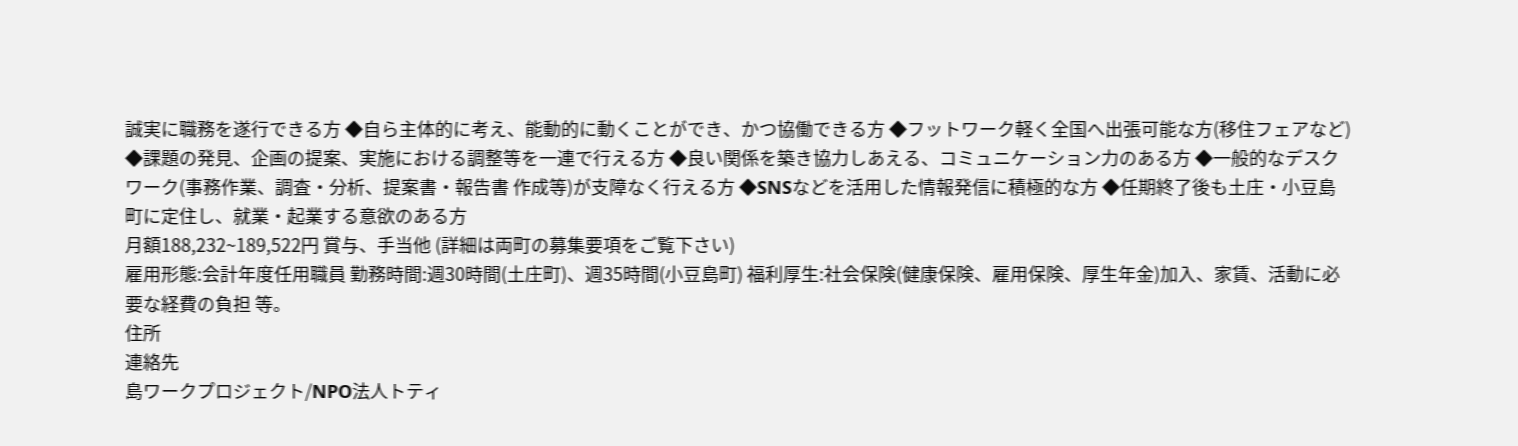誠実に職務を遂行できる方 ◆自ら主体的に考え、能動的に動くことができ、かつ協働できる方 ◆フットワーク軽く全国へ出張可能な方(移住フェアなど) ◆課題の発見、企画の提案、実施における調整等を一連で行える方 ◆良い関係を築き協力しあえる、コミュニケーション力のある方 ◆一般的なデスクワーク(事務作業、調査・分析、提案書・報告書 作成等)が支障なく行える方 ◆SNSなどを活用した情報発信に積極的な方 ◆任期終了後も土庄・小豆島町に定住し、就業・起業する意欲のある方
月額188,232~189,522円 賞与、手当他 (詳細は両町の募集要項をご覧下さい)
雇用形態:会計年度任用職員 勤務時間:週30時間(土庄町)、週35時間(小豆島町) 福利厚生:社会保険(健康保険、雇用保険、厚生年金)加入、家賃、活動に必要な経費の負担 等。
住所
連絡先
島ワークプロジェクト/NPO法人トティ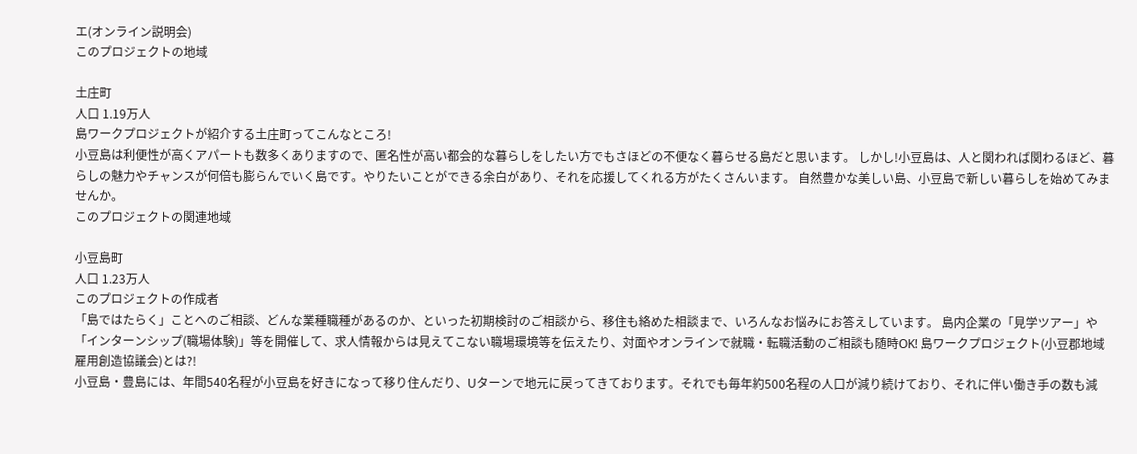エ(オンライン説明会)
このプロジェクトの地域

土庄町
人口 1.19万人
島ワークプロジェクトが紹介する土庄町ってこんなところ!
小豆島は利便性が高くアパートも数多くありますので、匿名性が高い都会的な暮らしをしたい方でもさほどの不便なく暮らせる島だと思います。 しかし!小豆島は、人と関われば関わるほど、暮らしの魅力やチャンスが何倍も膨らんでいく島です。やりたいことができる余白があり、それを応援してくれる方がたくさんいます。 自然豊かな美しい島、小豆島で新しい暮らしを始めてみませんか。
このプロジェクトの関連地域

小豆島町
人口 1.23万人
このプロジェクトの作成者
「島ではたらく」ことへのご相談、どんな業種職種があるのか、といった初期検討のご相談から、移住も絡めた相談まで、いろんなお悩みにお答えしています。 島内企業の「見学ツアー」や「インターンシップ(職場体験)」等を開催して、求人情報からは見えてこない職場環境等を伝えたり、対面やオンラインで就職・転職活動のご相談も随時OK! 島ワークプロジェクト(小豆郡地域雇用創造協議会)とは?!
小豆島・豊島には、年間540名程が小豆島を好きになって移り住んだり、Uターンで地元に戻ってきております。それでも毎年約500名程の人口が減り続けており、それに伴い働き手の数も減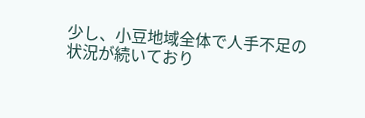少し、小豆地域全体で人手不足の状況が続いており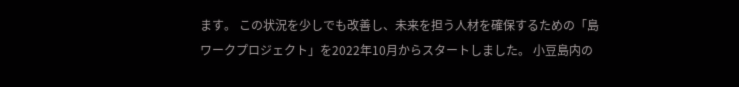ます。 この状況を少しでも改善し、未来を担う人材を確保するための「島ワークプロジェクト」を2022年10月からスタートしました。 小豆島内の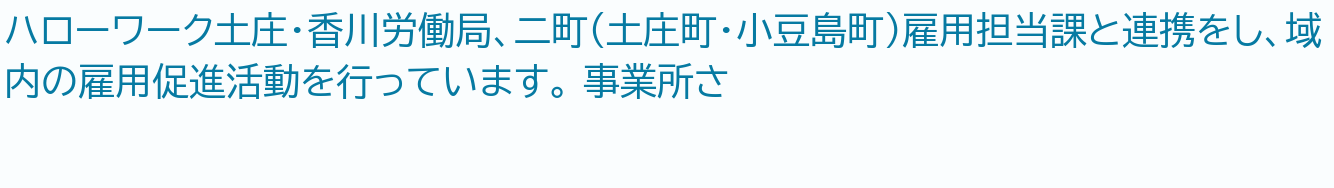ハローワーク土庄・香川労働局、二町(土庄町・小豆島町)雇用担当課と連携をし、域内の雇用促進活動を行っています。 事業所さ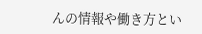んの情報や働き方とい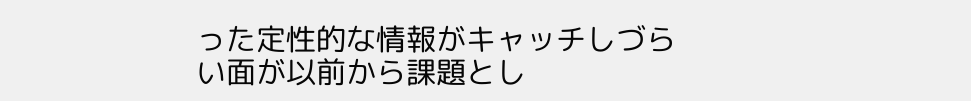った定性的な情報がキャッチしづらい面が以前から課題とし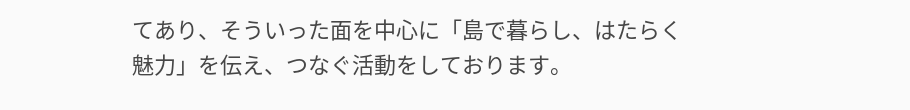てあり、そういった面を中心に「島で暮らし、はたらく魅力」を伝え、つなぐ活動をしております。